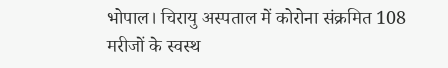भोपाल। चिरायु अस्पताल में कोरोना संक्रमित 108 मरीजों के स्वस्थ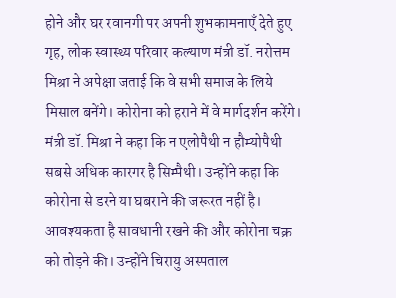होने और घर रवानगी पर अपनी शुभकामनाएँ देते हुए गृह, लोक स्वास्थ्य परिवार कल्याण मंत्री डॉ. नरोत्तम मिश्रा ने अपेक्षा जताई कि वे सभी समाज के लिये मिसाल बनेंगे। कोरोना को हराने में वे मार्गदर्शन करेंगे। मंत्री डॉ. मिश्रा ने कहा कि न एलोपैथी न हौम्योपैथी सबसे अधिक कारगर है सिम्पैथी। उन्होंने कहा कि कोरोना से डरने या घबराने की जरूरत नहीं है। आवश्यकता है सावधानी रखने की और कोरोना चक्र को तोड़ने की। उन्होंने चिरायु अस्पताल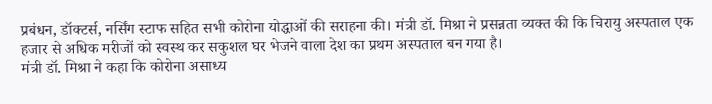प्रबंधन, डॉक्टर्स, नर्सिंग स्टाफ सहित सभी कोरोना योद्धाओं की सराहना की। मंत्री डॉ. मिश्रा ने प्रसन्नता व्यक्त की कि चिरायु अस्पताल एक हजार से अधिक मरीजों को स्वस्थ कर सकुशल घर भेजने वाला देश का प्रथम अस्पताल बन गया है।
मंत्री डॉ. मिश्रा ने कहा कि कोरोना असाध्य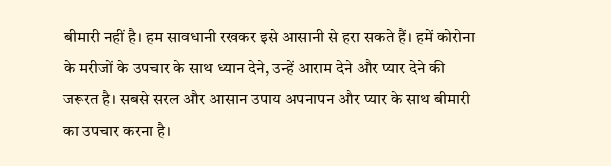बीमारी नहीं है। हम सावधानी रखकर इसे आसानी से हरा सकते हैं। हमें कोरोना के मरीजों के उपचार के साथ ध्यान देने, उन्हें आराम देने और प्यार देने की जरूरत है। सबसे सरल और आसान उपाय अपनापन और प्यार के साथ बीमारी का उपचार करना है।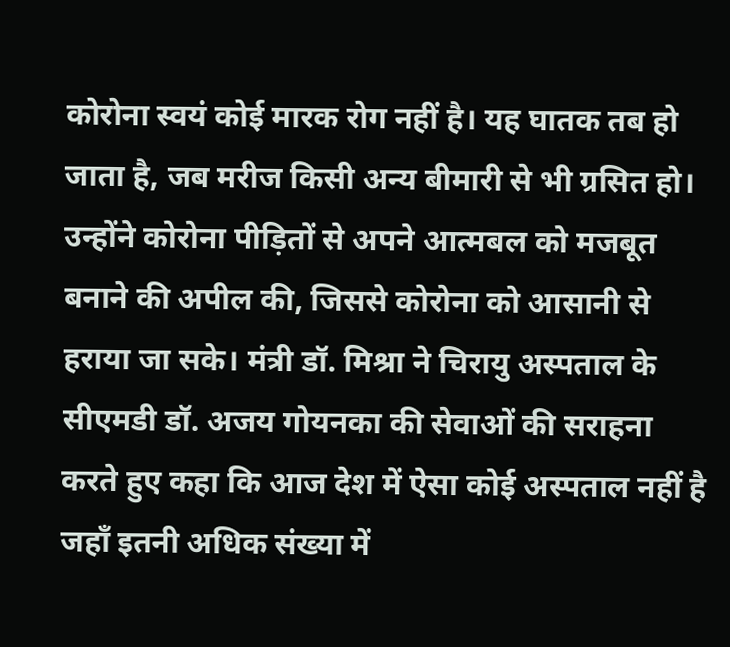कोरोना स्वयं कोई मारक रोग नहीं है। यह घातक तब हो जाता है, जब मरीज किसी अन्य बीमारी से भी ग्रसित हो। उन्होंने कोरोना पीड़ितों से अपने आत्मबल को मजबूत बनाने की अपील की, जिससे कोरोना को आसानी से हराया जा सके। मंत्री डॉ. मिश्रा ने चिरायु अस्पताल के सीएमडी डॉ. अजय गोयनका की सेवाओं की सराहना करते हुए कहा कि आज देश में ऐसा कोई अस्पताल नहीं है जहाँ इतनी अधिक संख्या में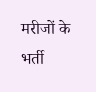मरीजों के भर्ती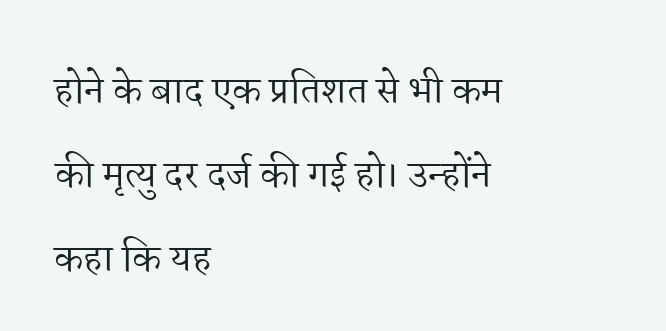होने के बाद एक प्रतिशत से भी कम की मृत्यु दर दर्ज की गई हो। उन्होंने कहा कि यह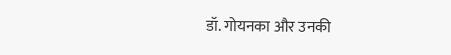डॉ. गोयनका और उनकी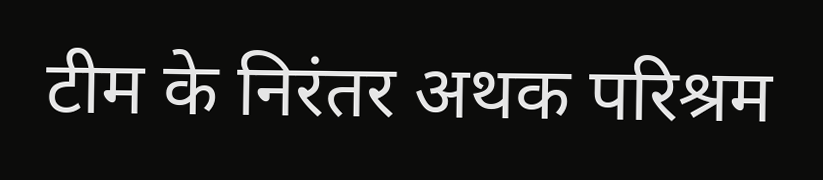टीम के निरंतर अथक परिश्रम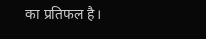का प्रतिफल है।